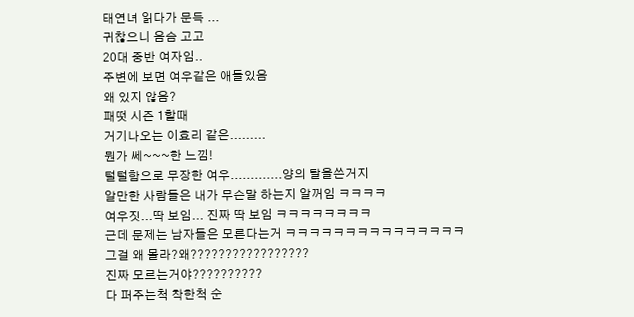태연녀 읽다가 문득 ...
귀찮으니 음슴 고고
20대 중반 여자임..
주변에 보면 여우같은 애들있음
왜 있지 않음?
패떳 시즌 1할때
거기나오는 이효리 같은.........
뭔가 쎄~~~한 느낌!
털털함으로 무장한 여우.............양의 탈을쓴거지
알만한 사람들은 내가 무슨말 하는지 알꺼임 ㅋㅋㅋㅋ
여우짓...딱 보임... 진짜 딱 보임 ㅋㅋㅋㅋㅋㅋㅋㅋ
근데 문제는 남자들은 모른다는거 ㅋㅋㅋㅋㅋㅋㅋㅋㅋㅋㅋㅋㅋㅋㅋ
그걸 왜 몰라?왜?????????????????
진짜 모르는거야??????????
다 퍼주는척 착한척 순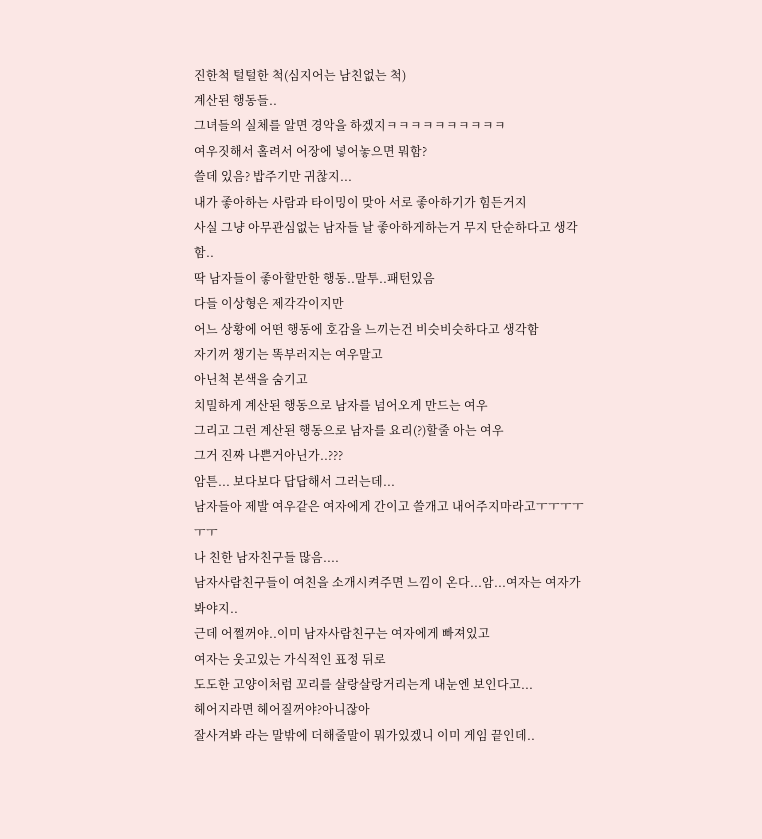진한척 털털한 척(심지어는 남친없는 척)
계산된 행동들..
그녀들의 실체를 알면 경악을 하겠지ㅋㅋㅋㅋㅋㅋㅋㅋㅋㅋ
여우짓해서 홀려서 어장에 넣어놓으면 뭐함?
쓸데 있음? 밥주기만 귀찮지...
내가 좋아하는 사람과 타이밍이 맞아 서로 좋아하기가 힘든거지
사실 그냥 아무관심없는 남자들 날 좋아하게하는거 무지 단순하다고 생각함..
딱 남자들이 좋아할만한 행동..말투..패턴있음
다들 이상형은 제각각이지만
어느 상황에 어떤 행동에 호감을 느끼는건 비슷비슷하다고 생각함
자기꺼 챙기는 똑부러지는 여우말고
아닌척 본색을 숨기고
치밀하게 계산된 행동으로 남자를 넘어오게 만드는 여우
그리고 그런 계산된 행동으로 남자를 요리(?)할줄 아는 여우
그거 진짜 나쁜거아닌가..???
암튼... 보다보다 답답해서 그러는데...
남자들아 제발 여우같은 여자에게 간이고 쓸개고 내어주지마라고ㅜㅜㅜㅜㅜㅜ
나 친한 남자친구들 많음....
남자사람친구들이 여친을 소개시켜주면 느낌이 온다...암...여자는 여자가 봐야지..
근데 어쩔꺼야..이미 남자사람친구는 여자에게 빠져있고
여자는 웃고있는 가식적인 표정 뒤로
도도한 고양이처럼 꼬리를 살랑살랑거리는게 내눈엔 보인다고...
헤어지라면 헤어질꺼야?아니잖아
잘사겨봐 라는 말밖에 더해줄말이 뭐가있겠니 이미 게임 끝인데..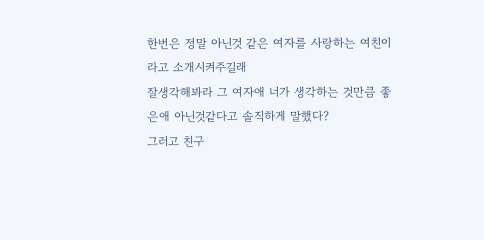한번은 정말 아닌것 같은 여자를 사랑하는 여친이라고 소개시켜주길래
잘생각해봐라 그 여자애 너가 생각하는 것만큼 좋은애 아닌것같다고 솔직하게 말했다?
그러고 친구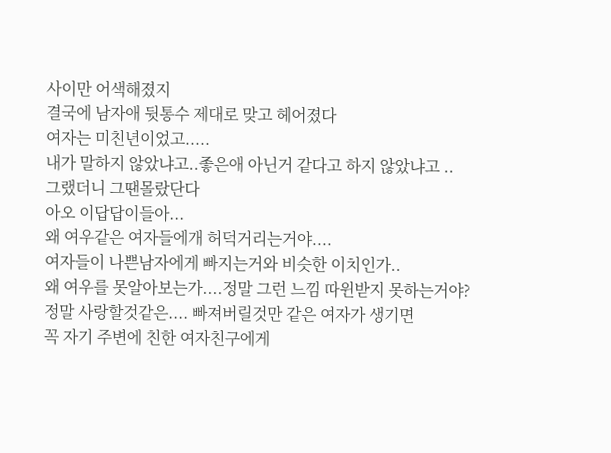사이만 어색해졌지
결국에 남자애 뒷통수 제대로 맞고 헤어졌다
여자는 미친년이었고.....
내가 말하지 않았냐고..좋은애 아닌거 같다고 하지 않았냐고 ..
그랬더니 그땐몰랐단다
아오 이답답이들아...
왜 여우같은 여자들에개 허덕거리는거야....
여자들이 나쁜남자에게 빠지는거와 비슷한 이치인가..
왜 여우를 못알아보는가....정말 그런 느낌 따윈받지 못하는거야?
정말 사랑할것같은.... 빠져버릴것만 같은 여자가 생기면
꼭 자기 주변에 친한 여자친구에게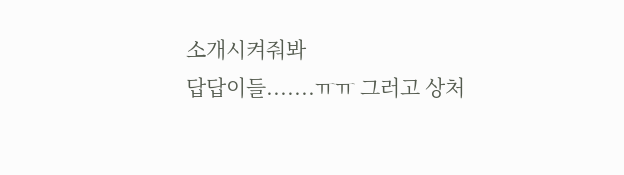소개시켜줘봐
답답이들.......ㅠㅠ 그러고 상처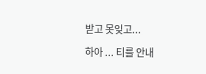받고 못잊고...
하아 ... 티를 안내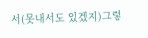서(못내서도 있겠지)그렇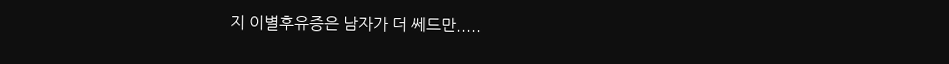지 이별후유증은 남자가 더 쎄드만.....